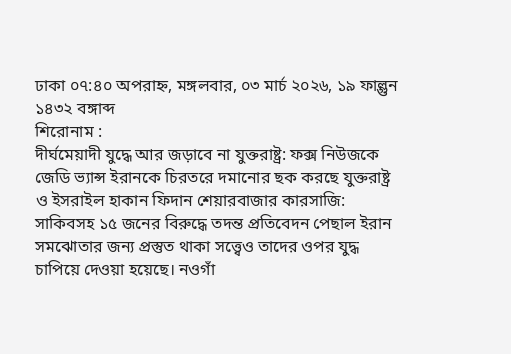ঢাকা ০৭:৪০ অপরাহ্ন, মঙ্গলবার, ০৩ মার্চ ২০২৬, ১৯ ফাল্গুন ১৪৩২ বঙ্গাব্দ
শিরোনাম :
দীর্ঘমেয়াদী যুদ্ধে আর জড়াবে না যুক্তরাষ্ট্র: ফক্স নিউজকে জেডি ভ্যান্স ইরানকে চিরতরে দমানোর ছক করছে যুক্তরাষ্ট্র ও ইসরাইল হাকান ফিদান শেয়ারবাজার কারসাজি: সাকিবসহ ১৫ জনের বিরুদ্ধে তদন্ত প্রতিবেদন পেছাল ইরান সমঝোতার জন্য প্রস্তুত থাকা সত্ত্বেও তাদের ওপর যুদ্ধ চাপিয়ে দেওয়া হয়েছে। নওগাঁ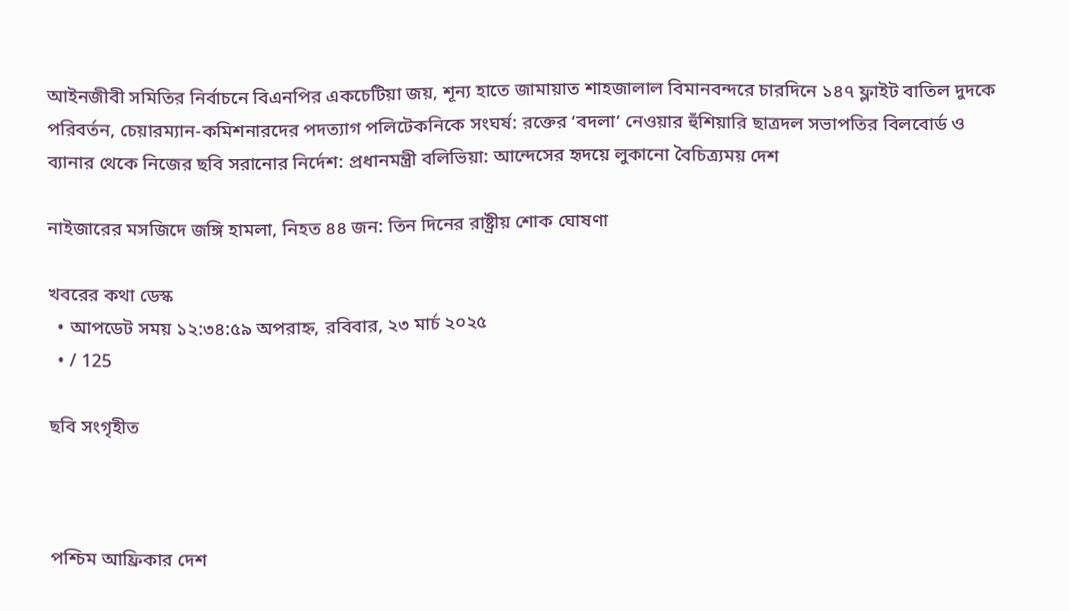আইনজীবী সমিতির নির্বাচনে বিএনপির একচেটিয়া জয়, শূন্য হাতে জামায়াত শাহজালাল বিমানবন্দরে চারদিনে ১৪৭ ফ্লাইট বাতিল দুদকে পরিবর্তন, চেয়ারম্যান-কমিশনারদের পদত্যাগ পলিটেকনিকে সংঘর্ষ: রক্তের ‘বদলা’ নেওয়ার হুঁশিয়ারি ছাত্রদল সভাপতির বিলবোর্ড ও ব্যানার থেকে নিজের ছবি সরানোর নির্দেশ: প্রধানমন্ত্রী বলিভিয়া: আন্দেসের হৃদয়ে লুকানো বৈচিত্র্যময় দেশ

নাইজারের মসজিদে জঙ্গি হামলা, নিহত ৪৪ জন: তিন দিনের রাষ্ট্রীয় শোক ঘোষণা

খবরের কথা ডেস্ক
  • আপডেট সময় ১২:৩৪:৫৯ অপরাহ্ন, রবিবার, ২৩ মার্চ ২০২৫
  • / 125

ছবি সংগৃহীত



পশ্চিম আফ্রিকার দেশ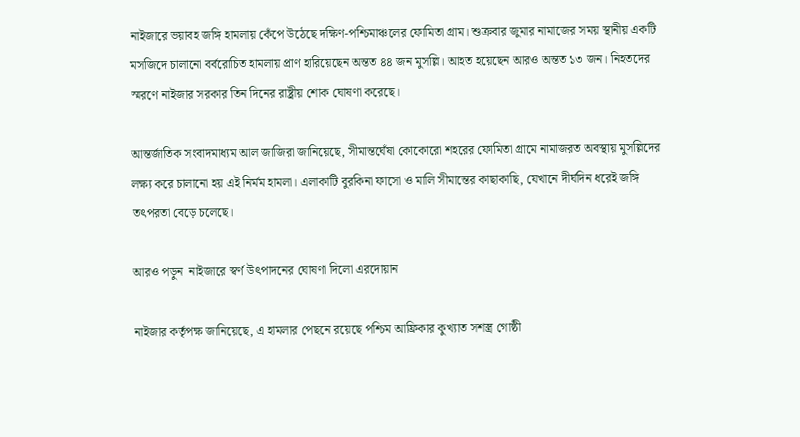নাইজারে ভয়াবহ জঙ্গি হামলায় কেঁপে উঠেছে দক্ষিণ-পশ্চিমাঞ্চলের ফোমিতা গ্রাম। শুক্রবার জুমার নামাজের সময় স্থানীয় একটি মসজিদে চালানো বর্বরোচিত হামলায় প্রাণ হারিয়েছেন অন্তত ৪৪ জন মুসল্লি। আহত হয়েছেন আরও অন্তত ১৩ জন। নিহতদের স্মরণে নাইজার সরকার তিন দিনের রাষ্ট্রীয় শোক ঘোষণা করেছে।

আন্তর্জাতিক সংবাদমাধ্যম আল জাজিরা জানিয়েছে, সীমান্তঘেঁষা কোকোরো শহরের ফোমিতা গ্রামে নামাজরত অবস্থায় মুসল্লিদের লক্ষ্য করে চালানো হয় এই নির্মম হামলা। এলাকাটি বুরকিনা ফাসো ও মালি সীমান্তের কাছাকাছি, যেখানে দীর্ঘদিন ধরেই জঙ্গি তৎপরতা বেড়ে চলেছে।

আরও পড়ুন  নাইজারে স্বর্ণ উৎপাদনের ঘোষণা দিলো এরদোয়ান

নাইজার কর্তৃপক্ষ জানিয়েছে, এ হামলার পেছনে রয়েছে পশ্চিম আফ্রিকার কুখ্যাত সশস্ত্র গোষ্ঠী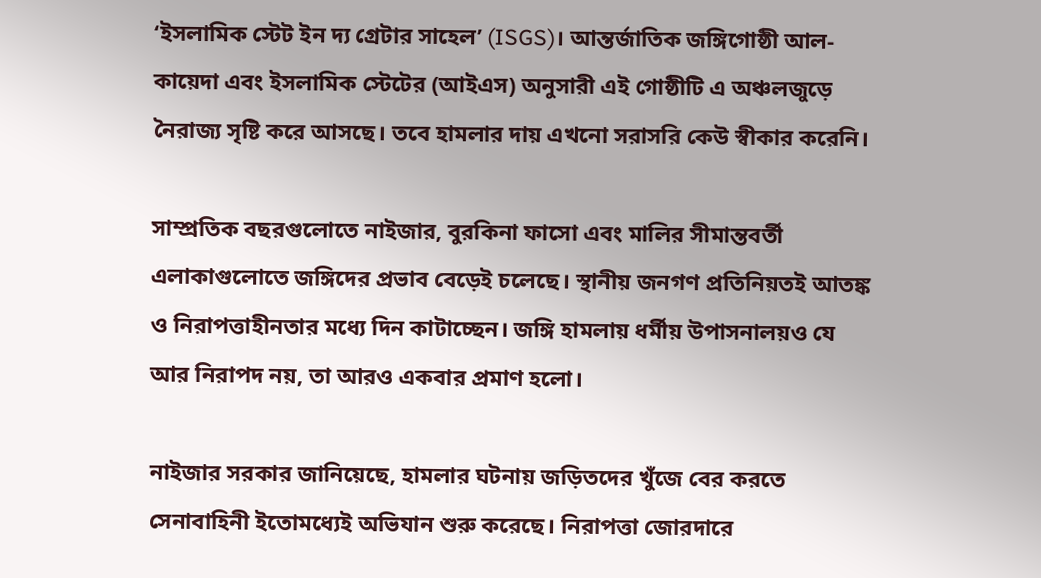‘ইসলামিক স্টেট ইন দ্য গ্রেটার সাহেল’ (ISGS)। আন্তর্জাতিক জঙ্গিগোষ্ঠী আল-কায়েদা এবং ইসলামিক স্টেটের (আইএস) অনুসারী এই গোষ্ঠীটি এ অঞ্চলজুড়ে নৈরাজ্য সৃষ্টি করে আসছে। তবে হামলার দায় এখনো সরাসরি কেউ স্বীকার করেনি।

সাম্প্রতিক বছরগুলোতে নাইজার, বুরকিনা ফাসো এবং মালির সীমান্তবর্তী এলাকাগুলোতে জঙ্গিদের প্রভাব বেড়েই চলেছে। স্থানীয় জনগণ প্রতিনিয়তই আতঙ্ক ও নিরাপত্তাহীনতার মধ্যে দিন কাটাচ্ছেন। জঙ্গি হামলায় ধর্মীয় উপাসনালয়ও যে আর নিরাপদ নয়, তা আরও একবার প্রমাণ হলো।

নাইজার সরকার জানিয়েছে, হামলার ঘটনায় জড়িতদের খুঁজে বের করতে সেনাবাহিনী ইতোমধ্যেই অভিযান শুরু করেছে। নিরাপত্তা জোরদারে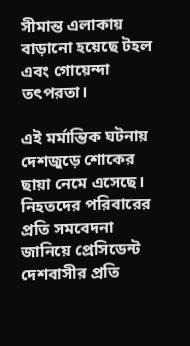সীমান্ত এলাকায় বাড়ানো হয়েছে টহল এবং গোয়েন্দা তৎপরতা।

এই মর্মান্তিক ঘটনায় দেশজুড়ে শোকের ছায়া নেমে এসেছে। নিহতদের পরিবারের প্রতি সমবেদনা জানিয়ে প্রেসিডেন্ট দেশবাসীর প্রতি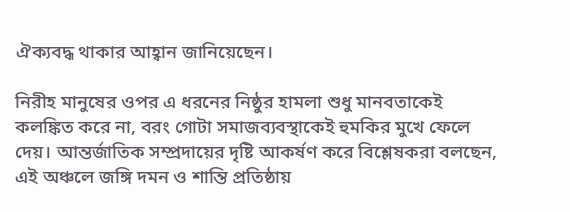ঐক্যবদ্ধ থাকার আহ্বান জানিয়েছেন।

নিরীহ মানুষের ওপর এ ধরনের নিষ্ঠুর হামলা শুধু মানবতাকেই কলঙ্কিত করে না, বরং গোটা সমাজব্যবস্থাকেই হুমকির মুখে ফেলে দেয়। আন্তর্জাতিক সম্প্রদায়ের দৃষ্টি আকর্ষণ করে বিশ্লেষকরা বলছেন, এই অঞ্চলে জঙ্গি দমন ও শান্তি প্রতিষ্ঠায়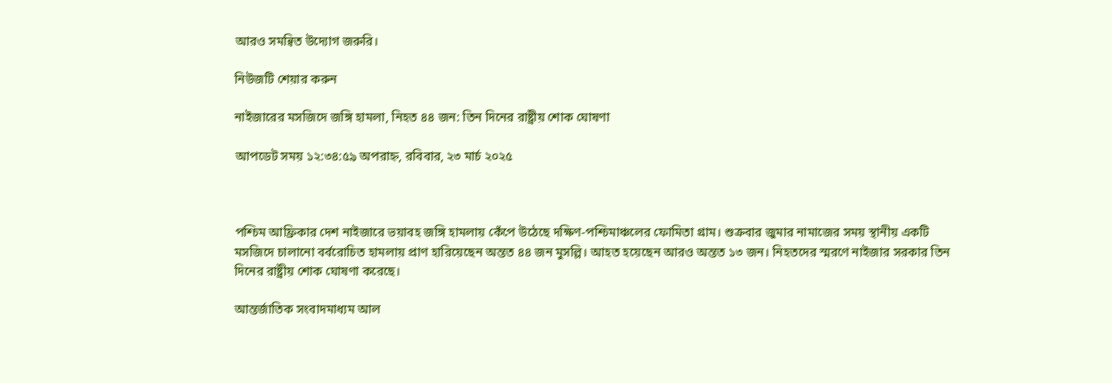আরও সমন্বিত উদ্যোগ জরুরি।

নিউজটি শেয়ার করুন

নাইজারের মসজিদে জঙ্গি হামলা, নিহত ৪৪ জন: তিন দিনের রাষ্ট্রীয় শোক ঘোষণা

আপডেট সময় ১২:৩৪:৫৯ অপরাহ্ন, রবিবার, ২৩ মার্চ ২০২৫



পশ্চিম আফ্রিকার দেশ নাইজারে ভয়াবহ জঙ্গি হামলায় কেঁপে উঠেছে দক্ষিণ-পশ্চিমাঞ্চলের ফোমিতা গ্রাম। শুক্রবার জুমার নামাজের সময় স্থানীয় একটি মসজিদে চালানো বর্বরোচিত হামলায় প্রাণ হারিয়েছেন অন্তত ৪৪ জন মুসল্লি। আহত হয়েছেন আরও অন্তত ১৩ জন। নিহতদের স্মরণে নাইজার সরকার তিন দিনের রাষ্ট্রীয় শোক ঘোষণা করেছে।

আন্তর্জাতিক সংবাদমাধ্যম আল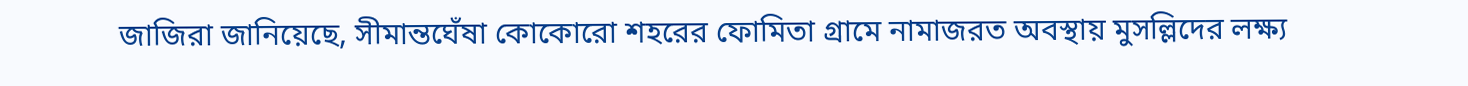জাজিরা জানিয়েছে, সীমান্তঘেঁষা কোকোরো শহরের ফোমিতা গ্রামে নামাজরত অবস্থায় মুসল্লিদের লক্ষ্য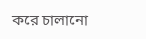করে চালানো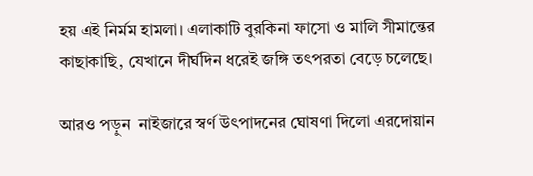হয় এই নির্মম হামলা। এলাকাটি বুরকিনা ফাসো ও মালি সীমান্তের কাছাকাছি, যেখানে দীর্ঘদিন ধরেই জঙ্গি তৎপরতা বেড়ে চলেছে।

আরও পড়ুন  নাইজারে স্বর্ণ উৎপাদনের ঘোষণা দিলো এরদোয়ান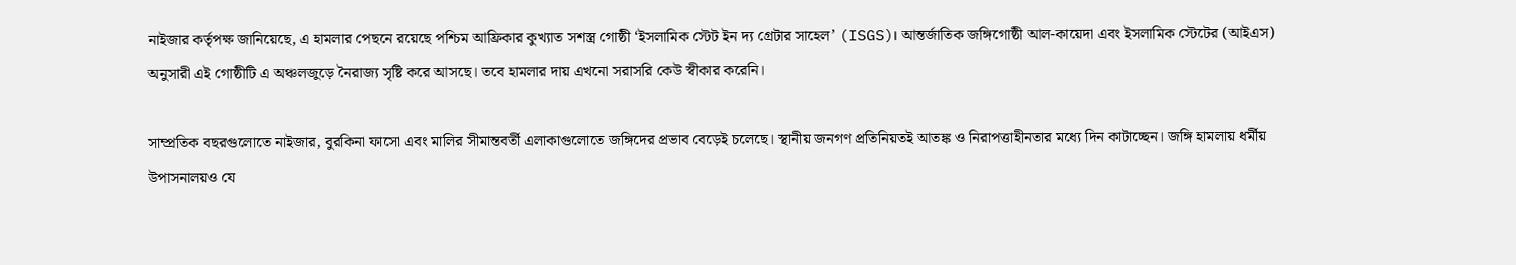নাইজার কর্তৃপক্ষ জানিয়েছে, এ হামলার পেছনে রয়েছে পশ্চিম আফ্রিকার কুখ্যাত সশস্ত্র গোষ্ঠী ‘ইসলামিক স্টেট ইন দ্য গ্রেটার সাহেল’ (ISGS)। আন্তর্জাতিক জঙ্গিগোষ্ঠী আল-কায়েদা এবং ইসলামিক স্টেটের (আইএস) অনুসারী এই গোষ্ঠীটি এ অঞ্চলজুড়ে নৈরাজ্য সৃষ্টি করে আসছে। তবে হামলার দায় এখনো সরাসরি কেউ স্বীকার করেনি।

সাম্প্রতিক বছরগুলোতে নাইজার, বুরকিনা ফাসো এবং মালির সীমান্তবর্তী এলাকাগুলোতে জঙ্গিদের প্রভাব বেড়েই চলেছে। স্থানীয় জনগণ প্রতিনিয়তই আতঙ্ক ও নিরাপত্তাহীনতার মধ্যে দিন কাটাচ্ছেন। জঙ্গি হামলায় ধর্মীয় উপাসনালয়ও যে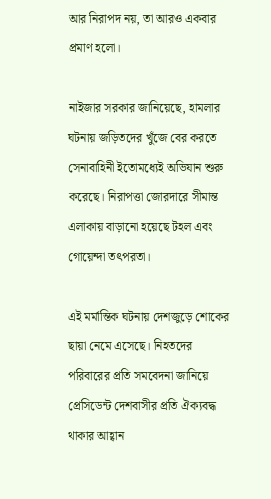আর নিরাপদ নয়, তা আরও একবার প্রমাণ হলো।

নাইজার সরকার জানিয়েছে, হামলার ঘটনায় জড়িতদের খুঁজে বের করতে সেনাবাহিনী ইতোমধ্যেই অভিযান শুরু করেছে। নিরাপত্তা জোরদারে সীমান্ত এলাকায় বাড়ানো হয়েছে টহল এবং গোয়েন্দা তৎপরতা।

এই মর্মান্তিক ঘটনায় দেশজুড়ে শোকের ছায়া নেমে এসেছে। নিহতদের পরিবারের প্রতি সমবেদনা জানিয়ে প্রেসিডেন্ট দেশবাসীর প্রতি ঐক্যবদ্ধ থাকার আহ্বান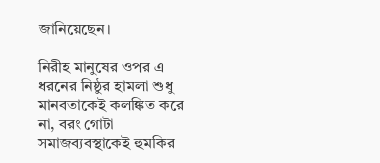জানিয়েছেন।

নিরীহ মানুষের ওপর এ ধরনের নিষ্ঠুর হামলা শুধু মানবতাকেই কলঙ্কিত করে না, বরং গোটা সমাজব্যবস্থাকেই হুমকির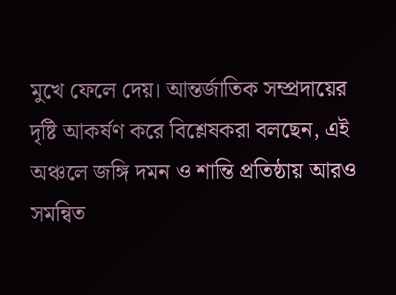মুখে ফেলে দেয়। আন্তর্জাতিক সম্প্রদায়ের দৃষ্টি আকর্ষণ করে বিশ্লেষকরা বলছেন, এই অঞ্চলে জঙ্গি দমন ও শান্তি প্রতিষ্ঠায় আরও সমন্বিত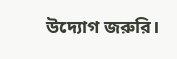উদ্যোগ জরুরি।